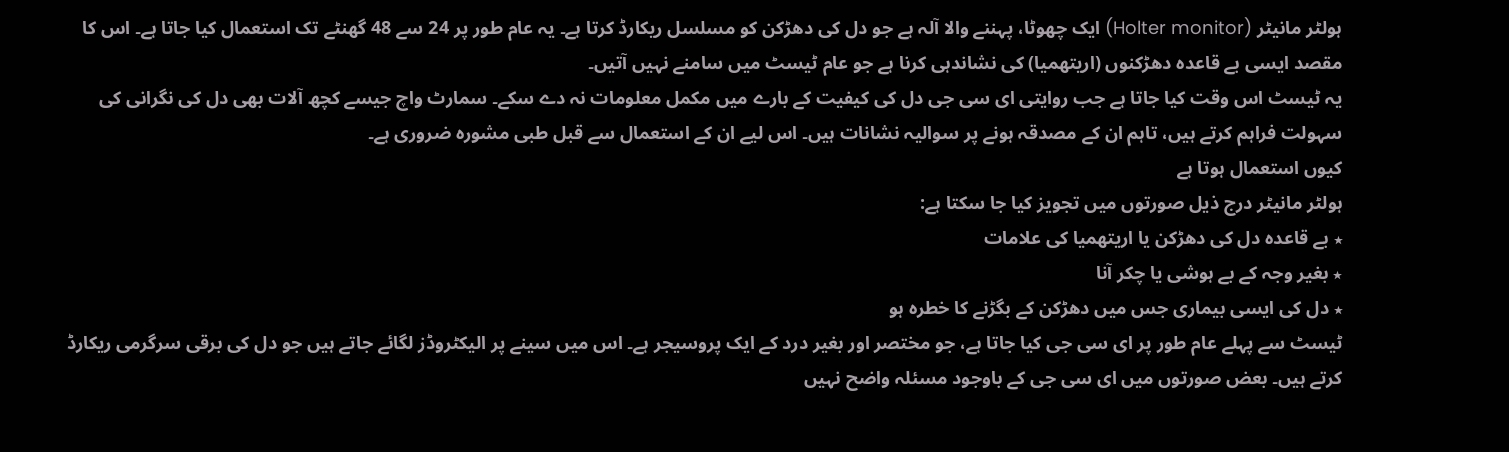ہولٹر مانیٹر (Holter monitor) ایک چھوٹا، پہننے والا آلہ ہے جو دل کی دھڑکن کو مسلسل ریکارڈ کرتا ہے۔ یہ عام طور پر 24 سے 48 گھنٹے تک استعمال کیا جاتا ہے۔ اس کا مقصد ایسی بے قاعدہ دھڑکنوں (اریتھمیا) کی نشاندہی کرنا ہے جو عام ٹیسٹ میں سامنے نہیں آتیں۔
یہ ٹیسٹ اس وقت کیا جاتا ہے جب روایتی ای سی جی دل کی کیفیت کے بارے میں مکمل معلومات نہ دے سکے۔ سمارٹ واچ جیسے کچھ آلات بھی دل کی نگرانی کی سہولت فراہم کرتے ہیں، تاہم ان کے مصدقہ ہونے پر سوالیہ نشانات ہیں۔ اس لیے ان کے استعمال سے قبل طبی مشورہ ضروری ہے۔
کیوں استعمال ہوتا ہے
ہولٹر مانیٹر درج ذیل صورتوں میں تجویز کیا جا سکتا ہے:
٭ بے قاعدہ دل کی دھڑکن یا اریتھمیا کی علامات
٭ بغیر وجہ کے بے ہوشی یا چکر آنا
٭ دل کی ایسی بیماری جس میں دھڑکن کے بگڑنے کا خطرہ ہو
ٹیسٹ سے پہلے عام طور پر ای سی جی کیا جاتا ہے، جو مختصر اور بغیر درد کے ایک پروسیجر ہے۔ اس میں سینے پر الیکٹروڈز لگائے جاتے ہیں جو دل کی برقی سرگرمی ریکارڈ کرتے ہیں۔ بعض صورتوں میں ای سی جی کے باوجود مسئلہ واضح نہیں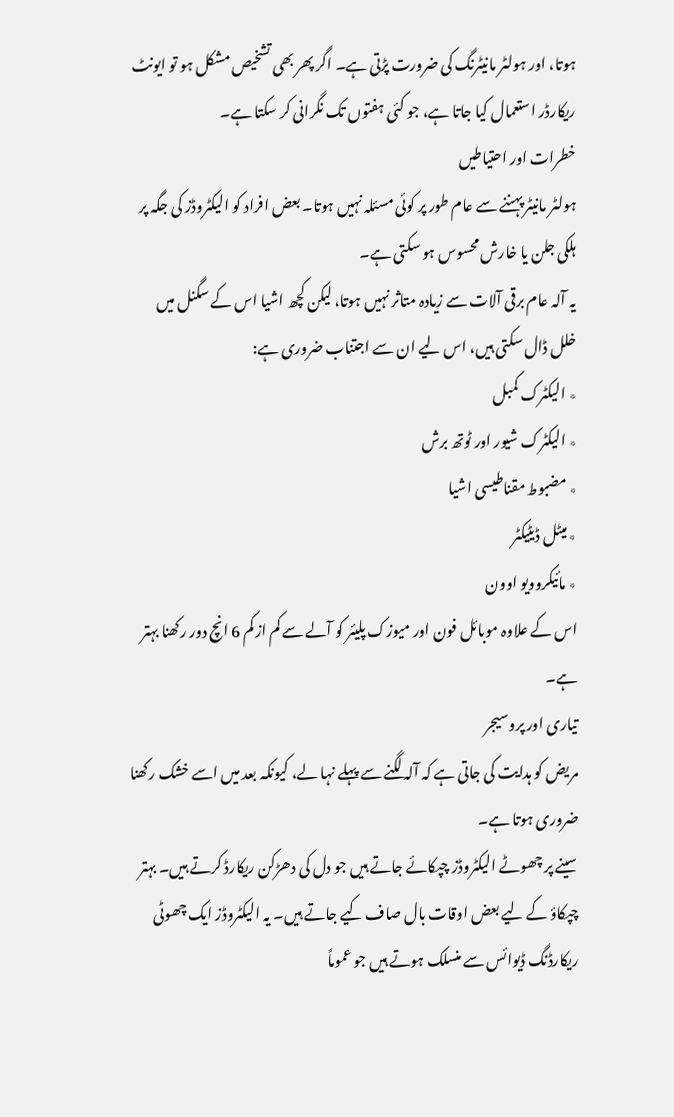ہوتا، اور ہولٹر مانیٹرنگ کی ضرورت پڑتی ہے۔ اگر پھر بھی تشخیص مشکل ہو تو ایونٹ ریکارڈر استعمال کیا جاتا ہے، جو کئی ہفتوں تک نگرانی کر سکتا ہے۔
خطرات اور احتیاطیں
ہولٹر مانیٹر پہننے سے عام طور پر کوئی مسئلہ نہیں ہوتا۔ بعض افراد کو الیکٹروڈز کی جگہ پر ہلکی جلن یا خارش محسوس ہو سکتی ہے۔
یہ آلہ عام برقی آلات سے زیادہ متاثر نہیں ہوتا، لیکن کچھ اشیا اس کے سگنل میں خلل ڈال سکتی ہیں، اس لیے ان سے اجتناب ضروری ہے:
٭ الیکٹرک کمبل
٭ الیکٹرک شیور اور ٹوتھ برش
٭ مضبوط مقناطیسی اشیا
٭ میٹل ڈیٹیکٹر
٭ مائیکروویو اوون
اس کے علاوہ موبائل فون اور میوزک پلیئر کو آلے سے کم از کم 6 انچ دور رکھنا بہتر ہے۔
تیاری اور پروسیجر
مریض کو ہدایت کی جاتی ہے کہ آلہ لگنے سے پہلے نہا لے، کیونکہ بعد میں اسے خشک رکھنا ضروری ہوتا ہے۔
سینے پر چھوٹے الیکٹروڈز چپکائے جاتے ہیں جو دل کی دھڑکن ریکارڈ کرتے ہیں۔ بہتر چپکاؤ کے لیے بعض اوقات بال صاف کیے جاتے ہیں۔ یہ الیکٹروڈز ایک چھوٹی ریکارڈنگ ڈیوائس سے منسلک ہوتے ہیں جو عموماً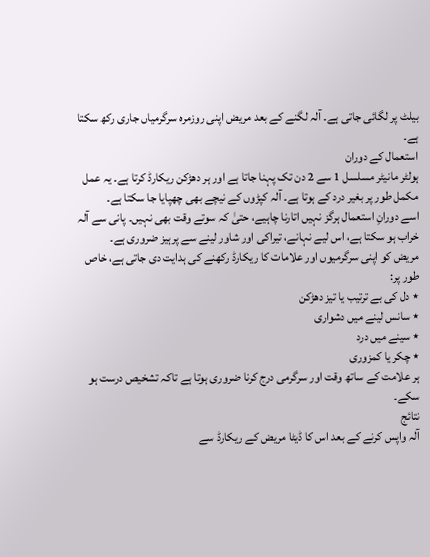بیلٹ پر لگائی جاتی ہے۔ آلہ لگنے کے بعد مریض اپنی روزمرہ سرگرمیاں جاری رکھ سکتا ہے۔
استعمال کے دوران
ہولٹر مانیٹر مسلسل 1 سے 2 دن تک پہنا جاتا ہے اور ہر دھڑکن ریکارڈ کرتا ہے۔ یہ عمل مکمل طور پر بغیر درد کے ہوتا ہے۔ آلہ کپڑوں کے نیچے بھی چھپایا جا سکتا ہے۔
اسے دورانِ استعمال ہرگز نہیں اتارنا چاہیے، حتیٰ کہ سوتے وقت بھی نہیں۔ پانی سے آلہ خراب ہو سکتا ہے، اس لیے نہانے، تیراکی اور شاور لینے سے پرہیز ضروری ہے۔
مریض کو اپنی سرگرمیوں اور علامات کا ریکارڈ رکھنے کی ہدایت دی جاتی ہے، خاص طور پر:
٭ دل کی بے ترتیب یا تیز دھڑکن
٭ سانس لینے میں دشواری
٭ سینے میں درد
٭ چکر یا کمزوری
ہر علامت کے ساتھ وقت اور سرگرمی درج کرنا ضروری ہوتا ہے تاکہ تشخیص درست ہو سکے۔
نتائج
آلہ واپس کرنے کے بعد اس کا ڈیٹا مریض کے ریکارڈ سے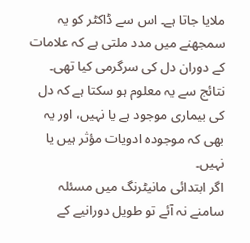ملایا جاتا ہے۔ اس سے ڈاکٹر کو یہ سمجھنے میں مدد ملتی ہے کہ علامات کے دوران دل کی سرگرمی کیا تھی۔ نتائج سے یہ معلوم ہو سکتا ہے کہ دل کی بیماری موجود ہے یا نہیں، اور یہ بھی کہ موجودہ ادویات مؤثر ہیں یا نہیں۔
اگر ابتدائی مانیٹرنگ میں مسئلہ سامنے نہ آئے تو طویل دورانیے کے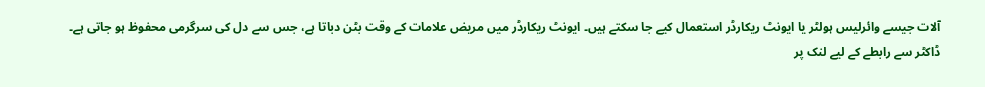آلات جیسے وائرلیس ہولٹر یا ایونٹ ریکارڈر استعمال کیے جا سکتے ہیں۔ ایونٹ ریکارڈر میں مریض علامات کے وقت بٹن دباتا ہے، جس سے دل کی سرگرمی محفوظ ہو جاتی ہے۔
ڈاکٹر سے رابطے کے لیے لنک پر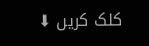کلک کریں ⬇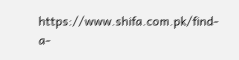https://www.shifa.com.pk/find-a-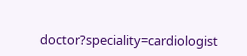doctor?speciality=cardiologist